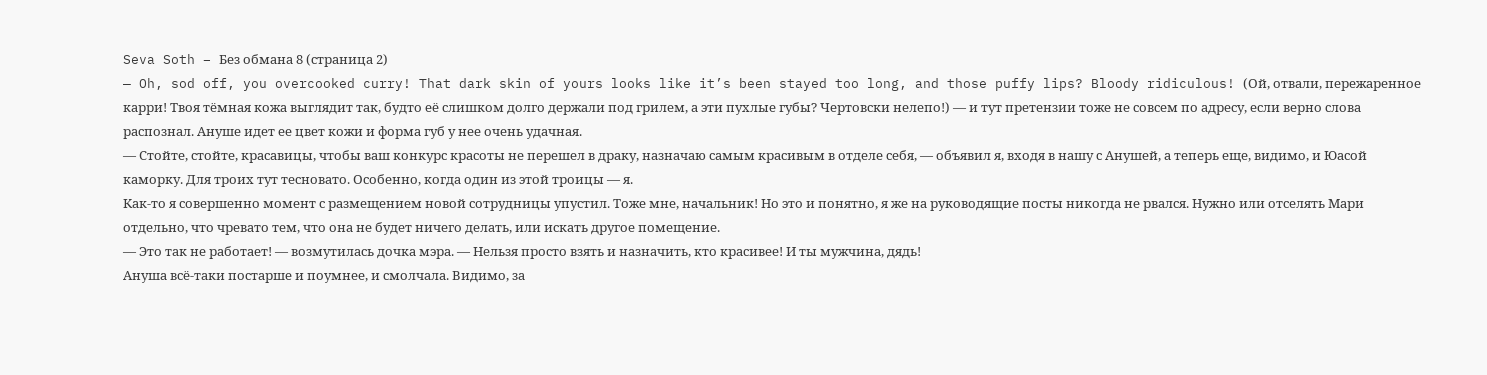Seva Soth – Без обмана 8 (страница 2)
— Oh, sod off, you overcooked curry! That dark skin of yours looks like it’s been stayed too long, and those puffy lips? Bloody ridiculous! (Ой, отвали, пережаренное карри! Твоя тёмная кожа выглядит так, будто её слишком долго держали под грилем, а эти пухлые губы? Чертовски нелепо!) — и тут претензии тоже не совсем по адресу, если верно слова распознал. Ануше идет ее цвет кожи и форма губ у нее очень удачная.
— Стойте, стойте, красавицы, чтобы ваш конкурс красоты не перешел в драку, назначаю самым красивым в отделе себя, — объявил я, входя в нашу с Анушей, а теперь еще, видимо, и Юасой каморку. Для троих тут тесновато. Особенно, когда один из этой троицы — я.
Как-то я совершенно момент с размещением новой сотрудницы упустил. Тоже мне, начальник! Но это и понятно, я же на руководящие посты никогда не рвался. Нужно или отселять Мари отдельно, что чревато тем, что она не будет ничего делать, или искать другое помещение.
— Это так не работает! — возмутилась дочка мэра. — Нельзя просто взять и назначить, кто красивее! И ты мужчина, дядь!
Ануша всё-таки постарше и поумнее, и смолчала. Видимо, за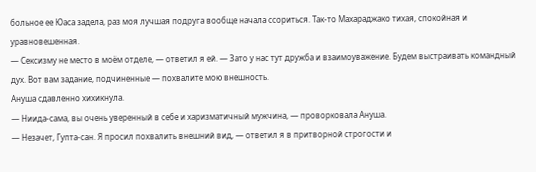больное ее Юаса задела, раз моя лучшая подруга вообще начала ссориться. Так-то Махараджако тихая, спокойная и уравновешенная.
— Сексизму не место в моём отделе, — ответил я ей. — Зато у нас тут дружба и взаимоуважение. Будем выстраивать командный дух. Вот вам задание, подчиненные — похвалите мою внешность.
Ануша сдавленно хихикнула.
— Ниида-сама, вы очень уверенный в себе и харизматичный мужчина, — проворковала Ануша.
— Незачет, Гупта-сан. Я просил похвалить внешний вид, — ответил я в притворной строгости и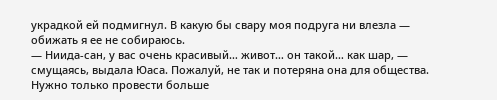украдкой ей подмигнул. В какую бы свару моя подруга ни влезла — обижать я ее не собираюсь.
— Ниида-сан, у вас очень красивый… живот… он такой… как шар, — смущаясь, выдала Юаса. Пожалуй, не так и потеряна она для общества. Нужно только провести больше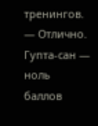тренингов.
— Отлично. Гупта-сан — ноль баллов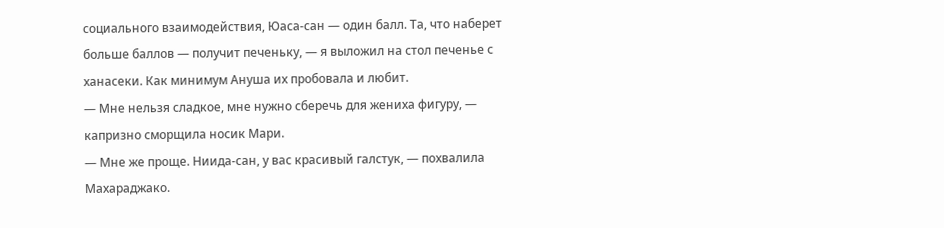социального взаимодействия, Юаса-сан — один балл. Та, что наберет больше баллов — получит печеньку, — я выложил на стол печенье с ханасеки. Как минимум Ануша их пробовала и любит.
— Мне нельзя сладкое, мне нужно сберечь для жениха фигуру, — капризно сморщила носик Мари.
— Мне же проще. Ниида-сан, у вас красивый галстук, — похвалила Махараджако.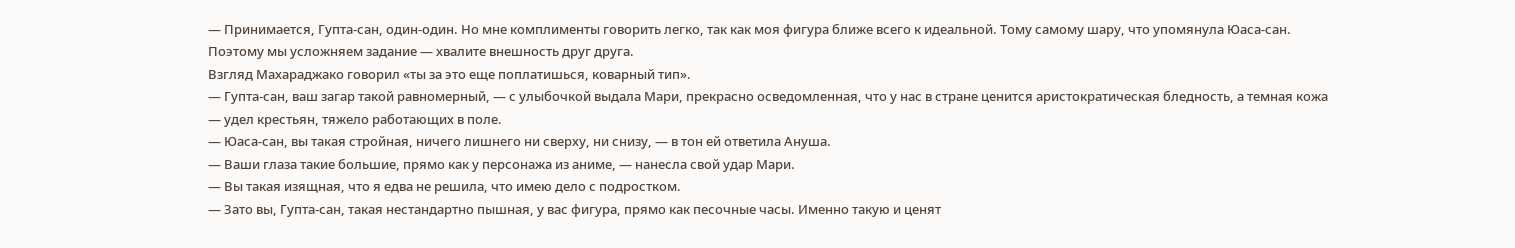— Принимается, Гупта-сан, один-один. Но мне комплименты говорить легко, так как моя фигура ближе всего к идеальной. Тому самому шару, что упомянула Юаса-сан. Поэтому мы усложняем задание — хвалите внешность друг друга.
Взгляд Махараджако говорил «ты за это еще поплатишься, коварный тип».
— Гупта-сан, ваш загар такой равномерный, — с улыбочкой выдала Мари, прекрасно осведомленная, что у нас в стране ценится аристократическая бледность, а темная кожа — удел крестьян, тяжело работающих в поле.
— Юаса-сан, вы такая стройная, ничего лишнего ни сверху, ни снизу, — в тон ей ответила Ануша.
— Ваши глаза такие большие, прямо как у персонажа из аниме, — нанесла свой удар Мари.
— Вы такая изящная, что я едва не решила, что имею дело с подростком.
— Зато вы, Гупта-сан, такая нестандартно пышная, у вас фигура, прямо как песочные часы. Именно такую и ценят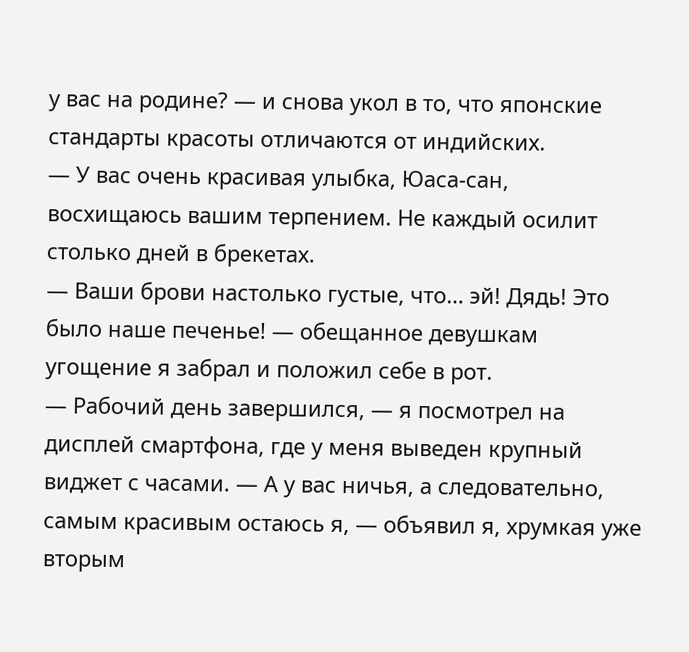у вас на родине? — и снова укол в то, что японские стандарты красоты отличаются от индийских.
— У вас очень красивая улыбка, Юаса-сан, восхищаюсь вашим терпением. Не каждый осилит столько дней в брекетах.
— Ваши брови настолько густые, что… эй! Дядь! Это было наше печенье! — обещанное девушкам угощение я забрал и положил себе в рот.
— Рабочий день завершился, — я посмотрел на дисплей смартфона, где у меня выведен крупный виджет с часами. — А у вас ничья, а следовательно, самым красивым остаюсь я, — объявил я, хрумкая уже вторым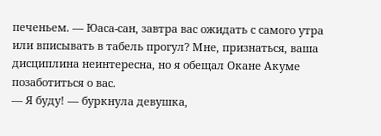печеньем. — Юаса-сан, завтра вас ожидать с самого утра или вписывать в табель прогул? Мне, признаться, ваша дисциплина неинтересна, но я обещал Окане Акуме позаботиться о вас.
— Я буду! — буркнула девушка,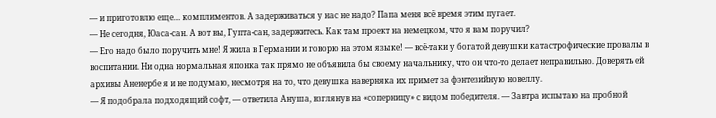— и приготовлю еще… комплиментов. А задерживаться у нас не надо? Папа меня всё время этим пугает.
— Не сегодня, Юаса-сан. А вот вы, Гупта-сан, задержитесь. Как там проект на немецком, что я вам поручил?
— Его надо было поручить мне! Я жила в Германии и говорю на этом языке! — всё-таки у богатой девушки катастрофические провалы в воспитании. Ни одна нормальная японка так прямо не объявила бы своему начальнику, что он что-то делает неправильно. Доверять ей архивы Аненербе я и не подумаю, несмотря на то, что девушка наверняка их примет за фэнтезийную новеллу.
— Я подобрала подходящий софт, — ответила Ануша, взглянув на «соперницу» с видом победителя. — Завтра испытаю на пробной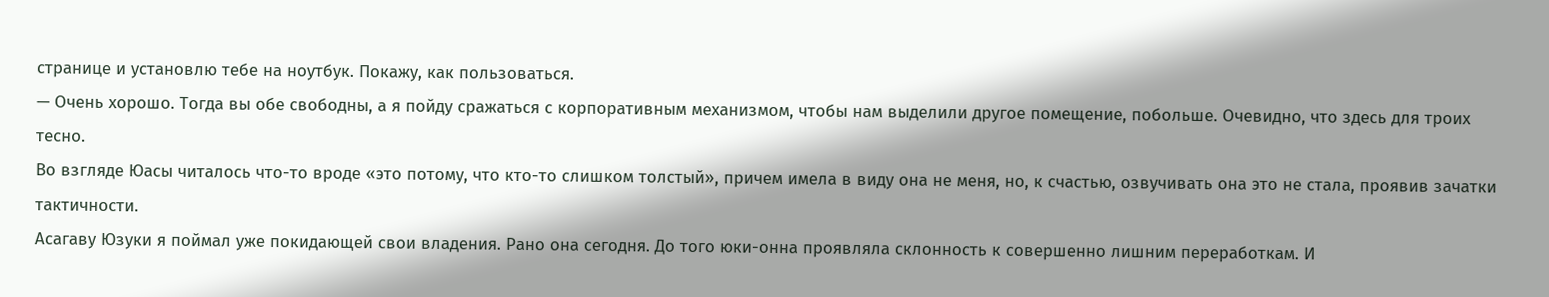странице и установлю тебе на ноутбук. Покажу, как пользоваться.
— Очень хорошо. Тогда вы обе свободны, а я пойду сражаться с корпоративным механизмом, чтобы нам выделили другое помещение, побольше. Очевидно, что здесь для троих тесно.
Во взгляде Юасы читалось что-то вроде «это потому, что кто-то слишком толстый», причем имела в виду она не меня, но, к счастью, озвучивать она это не стала, проявив зачатки тактичности.
Асагаву Юзуки я поймал уже покидающей свои владения. Рано она сегодня. До того юки-онна проявляла склонность к совершенно лишним переработкам. И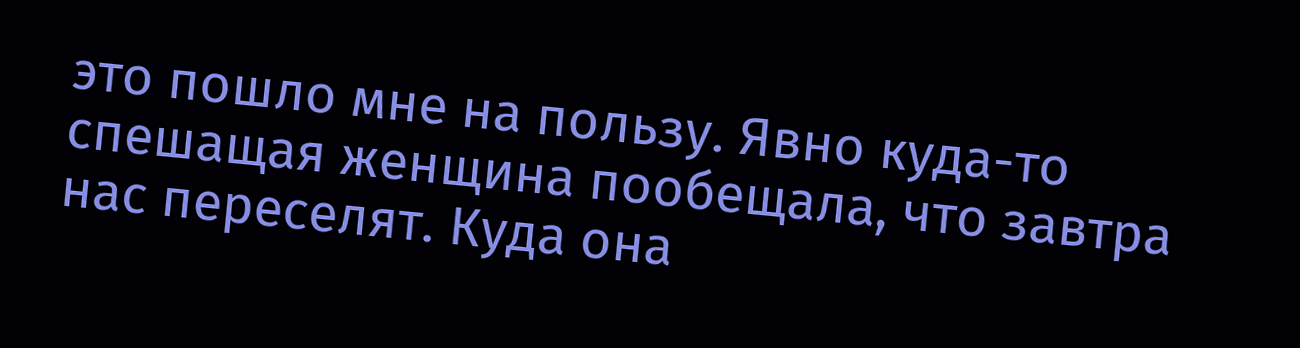это пошло мне на пользу. Явно куда-то спешащая женщина пообещала, что завтра нас переселят. Куда она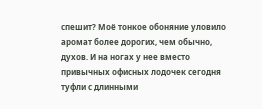спешит? Моё тонкое обоняние уловило аромат более дорогих, чем обычно, духов. И на ногах у нее вместо привычных офисных лодочек сегодня туфли с длинными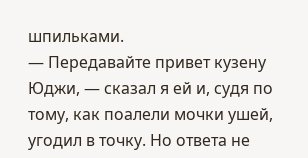шпильками.
— Передавайте привет кузену Юджи, — сказал я ей и, судя по тому, как поалели мочки ушей, угодил в точку. Но ответа не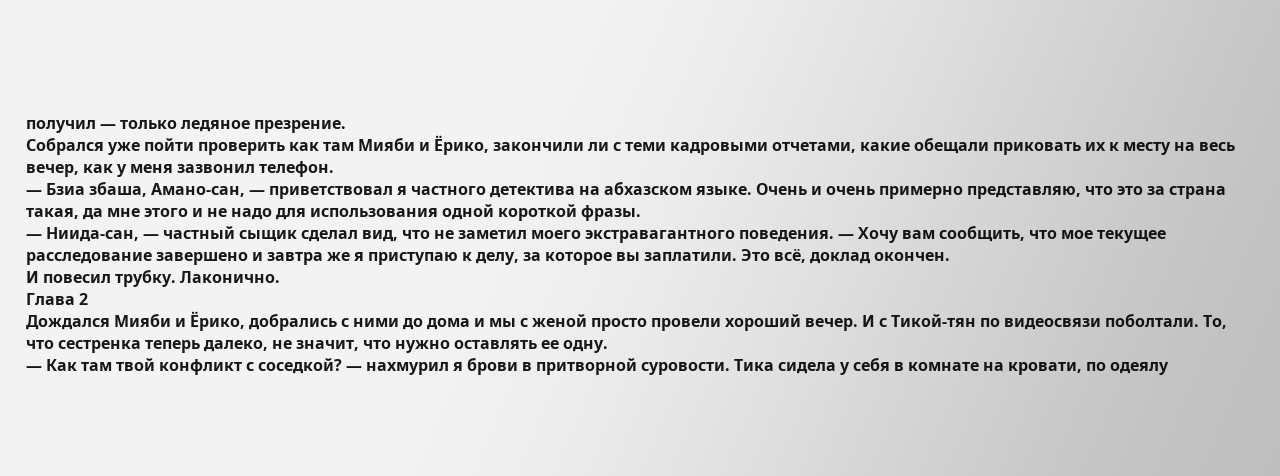получил — только ледяное презрение.
Собрался уже пойти проверить как там Мияби и Ёрико, закончили ли с теми кадровыми отчетами, какие обещали приковать их к месту на весь вечер, как у меня зазвонил телефон.
— Бзиа збаша, Амано-сан, — приветствовал я частного детектива на абхазском языке. Очень и очень примерно представляю, что это за страна такая, да мне этого и не надо для использования одной короткой фразы.
— Ниида-сан, — частный сыщик сделал вид, что не заметил моего экстравагантного поведения. — Хочу вам сообщить, что мое текущее расследование завершено и завтра же я приступаю к делу, за которое вы заплатили. Это всё, доклад окончен.
И повесил трубку. Лаконично.
Глава 2
Дождался Мияби и Ёрико, добрались с ними до дома и мы с женой просто провели хороший вечер. И с Тикой-тян по видеосвязи поболтали. То, что сестренка теперь далеко, не значит, что нужно оставлять ее одну.
— Как там твой конфликт с соседкой? — нахмурил я брови в притворной суровости. Тика сидела у себя в комнате на кровати, по одеялу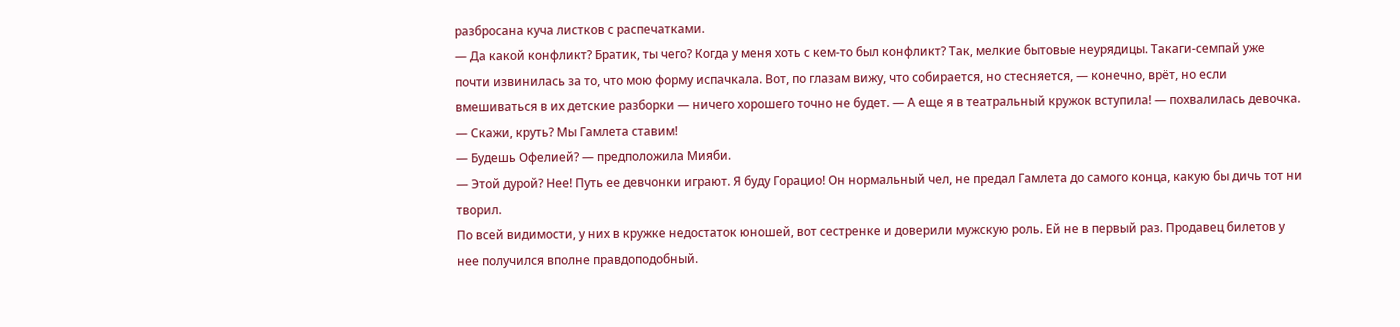разбросана куча листков с распечатками.
— Да какой конфликт? Братик, ты чего? Когда у меня хоть с кем-то был конфликт? Так, мелкие бытовые неурядицы. Такаги-семпай уже почти извинилась за то, что мою форму испачкала. Вот, по глазам вижу, что собирается, но стесняется, — конечно, врёт, но если вмешиваться в их детские разборки — ничего хорошего точно не будет. — А еще я в театральный кружок вступила! — похвалилась девочка. — Скажи, круть? Мы Гамлета ставим!
— Будешь Офелией? — предположила Мияби.
— Этой дурой? Нее! Путь ее девчонки играют. Я буду Горацио! Он нормальный чел, не предал Гамлета до самого конца, какую бы дичь тот ни творил.
По всей видимости, у них в кружке недостаток юношей, вот сестренке и доверили мужскую роль. Ей не в первый раз. Продавец билетов у нее получился вполне правдоподобный.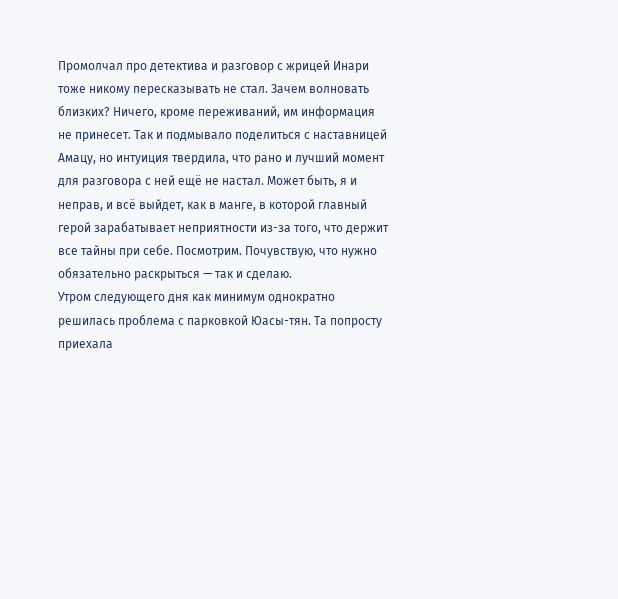Промолчал про детектива и разговор с жрицей Инари тоже никому пересказывать не стал. Зачем волновать близких? Ничего, кроме переживаний, им информация не принесет. Так и подмывало поделиться с наставницей Амацу, но интуиция твердила, что рано и лучший момент для разговора с ней ещё не настал. Может быть, я и неправ, и всё выйдет, как в манге, в которой главный герой зарабатывает неприятности из-за того, что держит все тайны при себе. Посмотрим. Почувствую, что нужно обязательно раскрыться — так и сделаю.
Утром следующего дня как минимум однократно решилась проблема с парковкой Юасы-тян. Та попросту приехала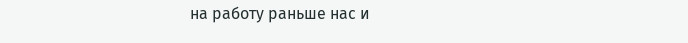на работу раньше нас и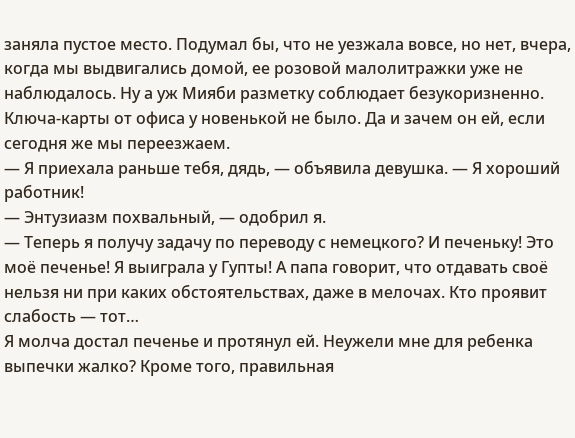заняла пустое место. Подумал бы, что не уезжала вовсе, но нет, вчера, когда мы выдвигались домой, ее розовой малолитражки уже не наблюдалось. Ну а уж Мияби разметку соблюдает безукоризненно.
Ключа-карты от офиса у новенькой не было. Да и зачем он ей, если сегодня же мы переезжаем.
— Я приехала раньше тебя, дядь, — объявила девушка. — Я хороший работник!
— Энтузиазм похвальный, — одобрил я.
— Теперь я получу задачу по переводу с немецкого? И печеньку! Это моё печенье! Я выиграла у Гупты! А папа говорит, что отдавать своё нельзя ни при каких обстоятельствах, даже в мелочах. Кто проявит слабость — тот…
Я молча достал печенье и протянул ей. Неужели мне для ребенка выпечки жалко? Кроме того, правильная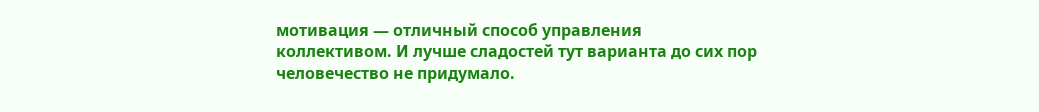мотивация — отличный способ управления коллективом. И лучше сладостей тут варианта до сих пор человечество не придумало.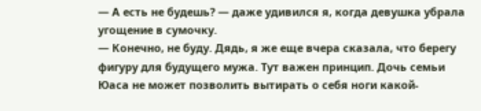— А есть не будешь? — даже удивился я, когда девушка убрала угощение в сумочку.
— Конечно, не буду. Дядь, я же еще вчера сказала, что берегу фигуру для будущего мужа. Тут важен принцип. Дочь семьи Юаса не может позволить вытирать о себя ноги какой-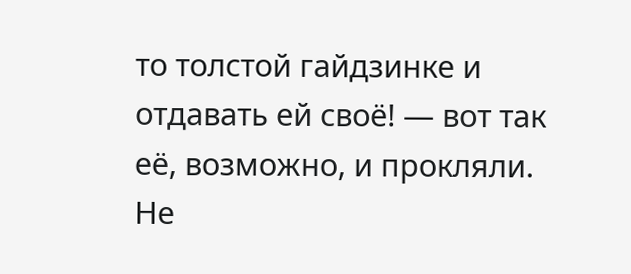то толстой гайдзинке и отдавать ей своё! — вот так её, возможно, и прокляли. Не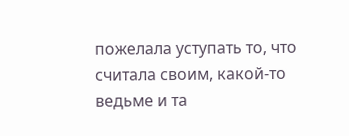пожелала уступать то, что считала своим, какой-то ведьме и та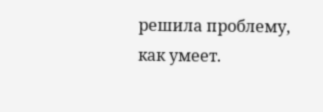решила проблему, как умеет.